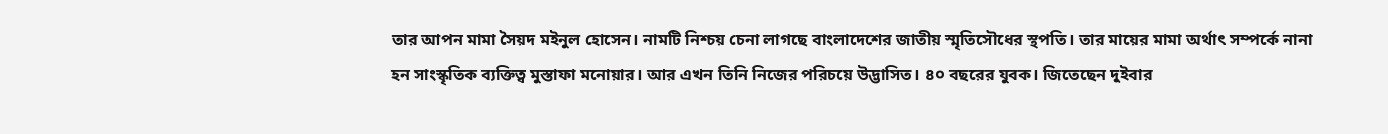তার আপন মামা সৈয়দ মইনুল হোসেন। নামটি নিশ্চয় চেনা লাগছে বাংলাদেশের জাতীয় স্মৃতিসৌধের স্থপতি। তার মায়ের মামা অর্থাৎ সম্পর্কে নানা হন সাংস্কৃতিক ব্যক্তিত্ব মুস্তাফা মনোয়ার। আর এখন তিনি নিজের পরিচয়ে উদ্ভাসিত। ৪০ বছরের যুবক। জিতেছেন দুইবার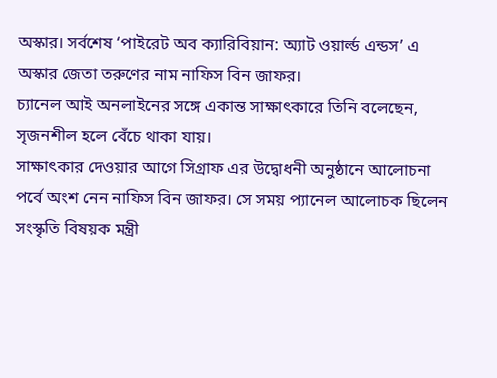অস্কার। সর্বশেষ ‘পাইরেট অব ক্যারিবিয়ান: অ্যাট ওয়ার্ল্ড এন্ডস’ এ অস্কার জেতা তরুণের নাম নাফিস বিন জাফর।
চ্যানেল আই অনলাইনের সঙ্গে একান্ত সাক্ষাৎকারে তিনি বলেছেন, সৃজনশীল হলে বেঁচে থাকা যায়।
সাক্ষাৎকার দেওয়ার আগে সিগ্রাফ এর উদ্বোধনী অনুষ্ঠানে আলোচনা পর্বে অংশ নেন নাফিস বিন জাফর। সে সময় প্যানেল আলোচক ছিলেন সংস্কৃতি বিষয়ক মন্ত্রী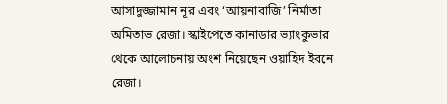আসাদুজ্জামান নূর এবং ‘আয়নাবাজি’ নির্মাতা অমিতাভ রেজা। স্কাইপেতে কানাডার ভ্যাংকুভার থেকে আলোচনায় অংশ নিয়েছেন ওয়াহিদ ইবনে রেজা।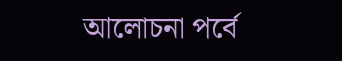আলোচনা পর্বে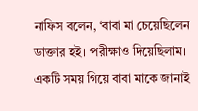নাফিস বলেন, ‘বাবা মা চেয়েছিলেন ডাক্তার হই। পরীক্ষাও দিয়েছিলাম। একটি সময় গিয়ে বাবা মাকে জানাই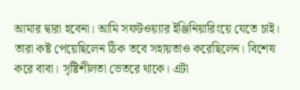আমার দ্বারা হবেনা। আমি সফটওয়্যার ইঞ্জিনিয়ারিংয়ে যেতে চাই। তারা কষ্ট পেয়েছিলেন ঠিক তবে সহায়তাও করেছিলেন। বিশেষ করে বাবা। সৃষ্টিশীলতা ভেতরে থাকে। এটা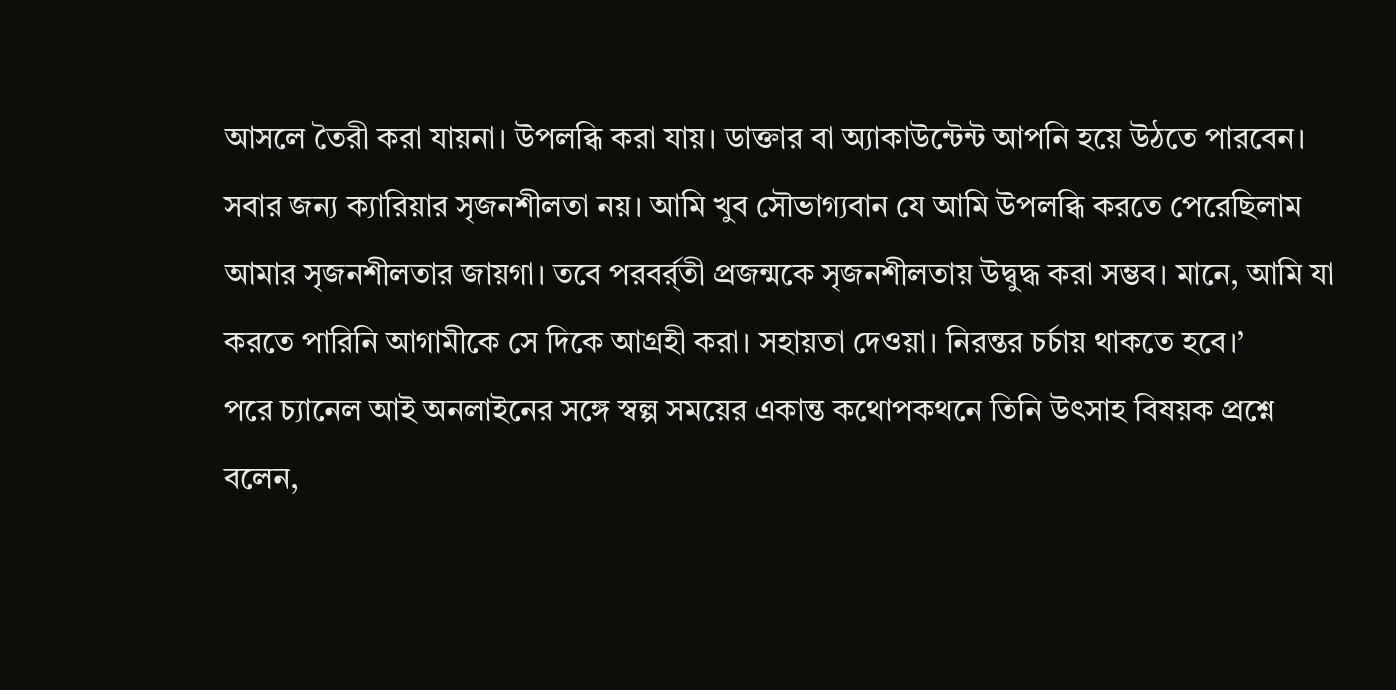আসলে তৈরী করা যায়না। উপলব্ধি করা যায়। ডাক্তার বা অ্যাকাউন্টেন্ট আপনি হয়ে উঠতে পারবেন। সবার জন্য ক্যারিয়ার সৃজনশীলতা নয়। আমি খুব সৌভাগ্যবান যে আমি উপলব্ধি করতে পেরেছিলাম আমার সৃজনশীলতার জায়গা। তবে পরবর্র্তী প্রজন্মকে সৃজনশীলতায় উদ্বুদ্ধ করা সম্ভব। মানে, আমি যা করতে পারিনি আগামীকে সে দিকে আগ্রহী করা। সহায়তা দেওয়া। নিরন্তর চর্চায় থাকতে হবে।’
পরে চ্যানেল আই অনলাইনের সঙ্গে স্বল্প সময়ের একান্ত কথোপকথনে তিনি উৎসাহ বিষয়ক প্রশ্নে বলেন,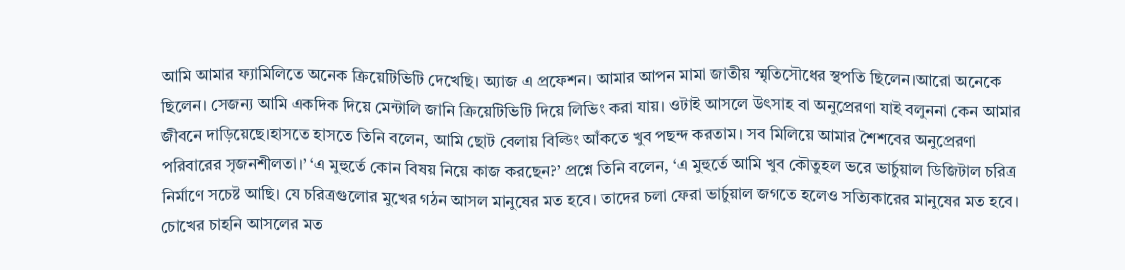আমি আমার ফ্যামিলিতে অনেক ক্রিয়েটিভিটি দেখেছি। অ্যাজ এ প্রফেশন। আমার আপন মামা জাতীয় স্মৃতিসৌধের স্থপতি ছিলেন।আরো অনেকে ছিলেন। সেজন্য আমি একদিক দিয়ে মেন্টালি জানি ক্রিয়েটিভিটি দিয়ে লিভিং করা যায়। ওটাই আসলে উৎসাহ বা অনুপ্রেরণা যাই বলুননা কেন আমার জীবনে দাড়িয়েছে।হাসতে হাসতে তিনি বলেন, আমি ছোট বেলায় বিল্ডিং আঁকতে খুব পছন্দ করতাম। সব মিলিয়ে আমার শৈশবের অনুপ্রেরণা পরিবারের সৃজনশীলতা।’ ‘এ মুহুর্তে কোন বিষয় নিয়ে কাজ করছেন?’ প্রশ্নে তিনি বলেন, ‘এ মুহুর্তে আমি খুব কৌতুহল ভরে ভার্চুয়াল ডিজিটাল চরিত্র নির্মাণে সচেষ্ট আছি। যে চরিত্রগুলোর মুখের গঠন আসল মানুষের মত হবে। তাদের চলা ফেরা ভার্চুয়াল জগতে হলেও সত্যিকারের মানুষের মত হবে। চোখের চাহনি আসলের মত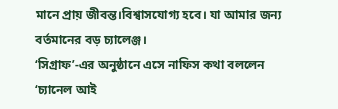মানে প্রায় জীবন্ত।বিশ্বাসযোগ্য হবে। যা আমার জন্য বর্তমানের বড় চ্যালেঞ্জ।
‘সিগ্রাফ’-এর অনুষ্ঠানে এসে নাফিস কথা বললেন ‘চ্যানেল আই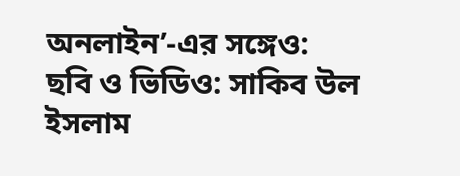অনলাইন’-এর সঙ্গেও:
ছবি ও ভিডিও: সাকিব উল ইসলাম